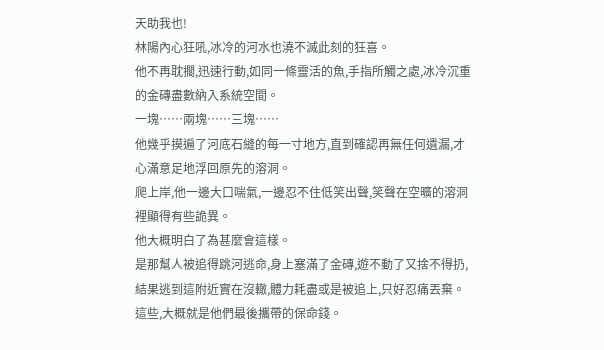天助我也!
林陽內心狂吼,冰冷的河水也澆不滅此刻的狂喜。
他不再耽擱,迅速行動,如同一條靈活的魚,手指所觸之處,冰冷沉重的金磚盡數納入系統空間。
一塊……兩塊……三塊……
他幾乎摸遍了河底石縫的每一寸地方,直到確認再無任何遺漏,才心滿意足地浮回原先的溶洞。
爬上岸,他一邊大口喘氣,一邊忍不住低笑出聲,笑聲在空曠的溶洞裡顯得有些詭異。
他大概明白了為甚麼會這樣。
是那幫人被追得跳河逃命,身上塞滿了金磚,遊不動了又捨不得扔,結果逃到這附近實在沒轍,體力耗盡或是被追上,只好忍痛丟棄。
這些,大概就是他們最後攜帶的保命錢。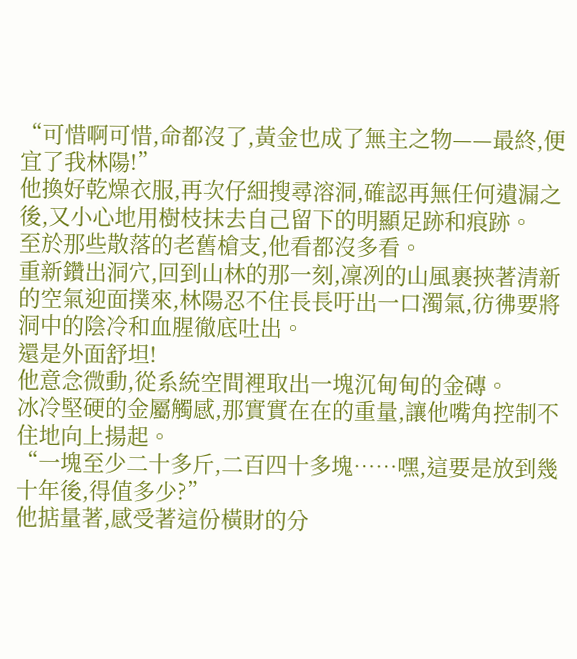“可惜啊可惜,命都沒了,黃金也成了無主之物——最終,便宜了我林陽!”
他換好乾燥衣服,再次仔細搜尋溶洞,確認再無任何遺漏之後,又小心地用樹枝抹去自己留下的明顯足跡和痕跡。
至於那些散落的老舊槍支,他看都沒多看。
重新鑽出洞穴,回到山林的那一刻,凜冽的山風裹挾著清新的空氣迎面撲來,林陽忍不住長長吁出一口濁氣,彷彿要將洞中的陰冷和血腥徹底吐出。
還是外面舒坦!
他意念微動,從系統空間裡取出一塊沉甸甸的金磚。
冰冷堅硬的金屬觸感,那實實在在的重量,讓他嘴角控制不住地向上揚起。
“一塊至少二十多斤,二百四十多塊……嘿,這要是放到幾十年後,得值多少?”
他掂量著,感受著這份橫財的分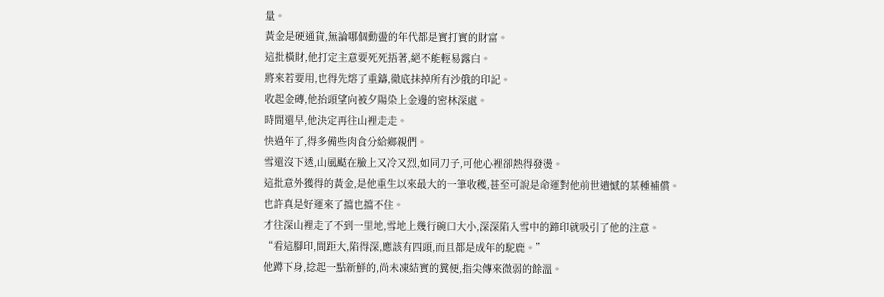量。
黃金是硬通貨,無論哪個動盪的年代都是實打實的財富。
這批橫財,他打定主意要死死捂著,絕不能輕易露白。
將來若要用,也得先熔了重鑄,徹底抹掉所有沙俄的印記。
收起金磚,他抬頭望向被夕陽染上金邊的密林深處。
時間還早,他決定再往山裡走走。
快過年了,得多備些肉食分給鄉親們。
雪還沒下透,山風颳在臉上又冷又烈,如同刀子,可他心裡卻熱得發燙。
這批意外獲得的黃金,是他重生以來最大的一筆收穫,甚至可說是命運對他前世遺憾的某種補償。
也許真是好運來了擋也擋不住。
才往深山裡走了不到一里地,雪地上幾行碗口大小,深深陷入雪中的蹄印就吸引了他的注意。
“看這腳印,間距大,陷得深,應該有四頭,而且都是成年的駝鹿。”
他蹲下身,捻起一點新鮮的,尚未凍結實的糞便,指尖傳來微弱的餘溫。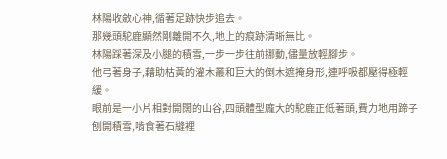林陽收斂心神,循著足跡快步追去。
那幾頭駝鹿顯然剛離開不久,地上的痕跡清晰無比。
林陽踩著深及小腿的積雪,一步一步往前挪動,儘量放輕腳步。
他弓著身子,藉助枯黃的灌木叢和巨大的倒木遮掩身形,連呼吸都壓得極輕緩。
眼前是一小片相對開闊的山谷,四頭體型龐大的駝鹿正低著頭,費力地用蹄子刨開積雪,啃食著石縫裡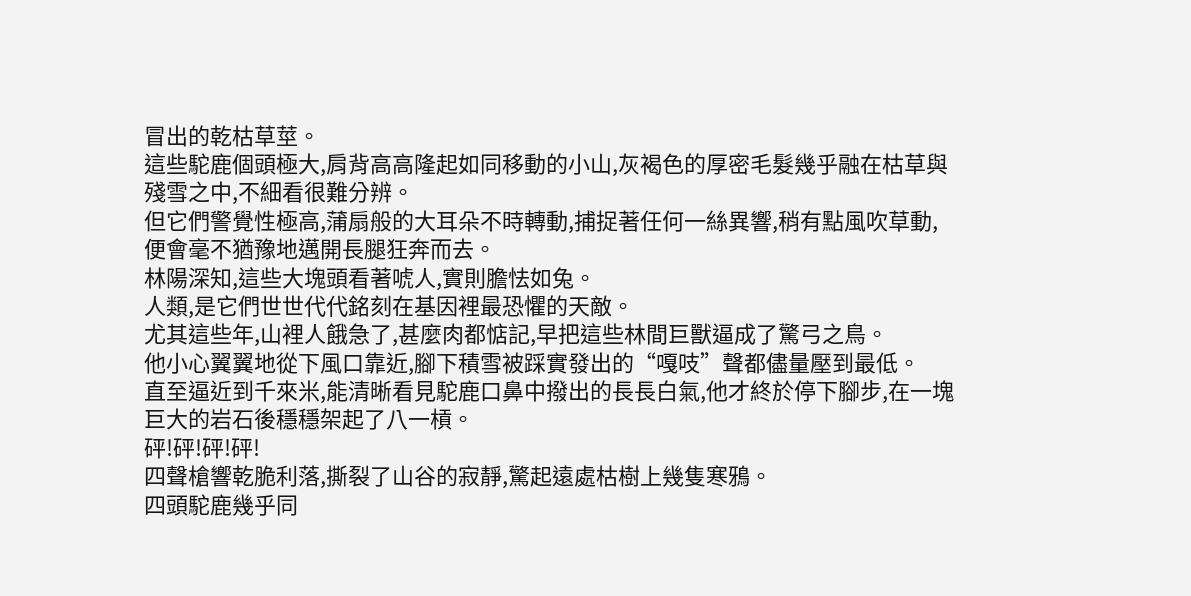冒出的乾枯草莖。
這些駝鹿個頭極大,肩背高高隆起如同移動的小山,灰褐色的厚密毛髮幾乎融在枯草與殘雪之中,不細看很難分辨。
但它們警覺性極高,蒲扇般的大耳朵不時轉動,捕捉著任何一絲異響,稍有點風吹草動,便會毫不猶豫地邁開長腿狂奔而去。
林陽深知,這些大塊頭看著唬人,實則膽怯如兔。
人類,是它們世世代代銘刻在基因裡最恐懼的天敵。
尤其這些年,山裡人餓急了,甚麼肉都惦記,早把這些林間巨獸逼成了驚弓之鳥。
他小心翼翼地從下風口靠近,腳下積雪被踩實發出的“嘎吱”聲都儘量壓到最低。
直至逼近到千來米,能清晰看見駝鹿口鼻中撥出的長長白氣,他才終於停下腳步,在一塊巨大的岩石後穩穩架起了八一槓。
砰!砰!砰!砰!
四聲槍響乾脆利落,撕裂了山谷的寂靜,驚起遠處枯樹上幾隻寒鴉。
四頭駝鹿幾乎同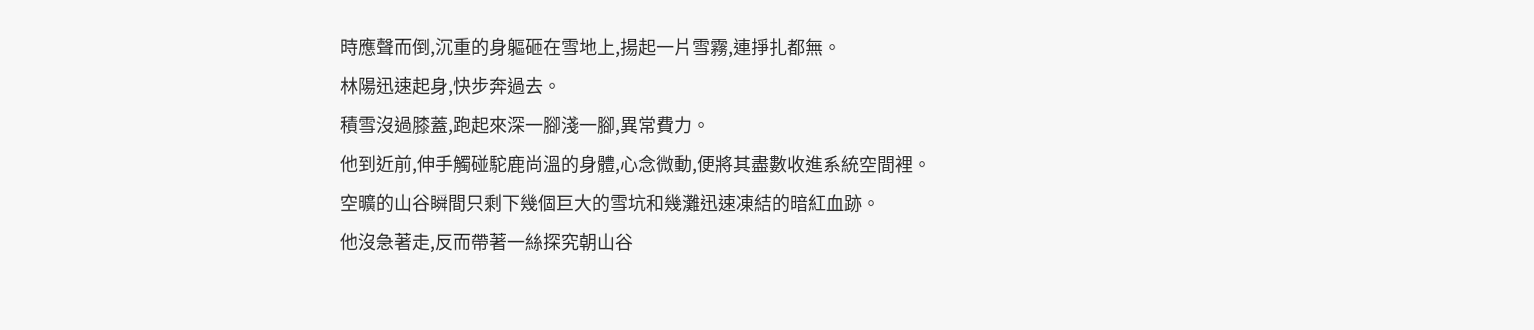時應聲而倒,沉重的身軀砸在雪地上,揚起一片雪霧,連掙扎都無。
林陽迅速起身,快步奔過去。
積雪沒過膝蓋,跑起來深一腳淺一腳,異常費力。
他到近前,伸手觸碰駝鹿尚溫的身體,心念微動,便將其盡數收進系統空間裡。
空曠的山谷瞬間只剩下幾個巨大的雪坑和幾灘迅速凍結的暗紅血跡。
他沒急著走,反而帶著一絲探究朝山谷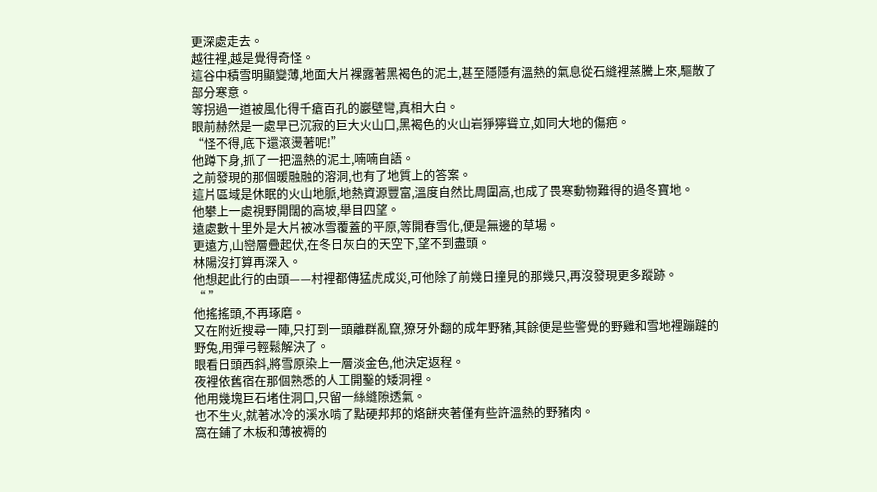更深處走去。
越往裡,越是覺得奇怪。
這谷中積雪明顯變薄,地面大片裸露著黑褐色的泥土,甚至隱隱有溫熱的氣息從石縫裡蒸騰上來,驅散了部分寒意。
等拐過一道被風化得千瘡百孔的巖壁彎,真相大白。
眼前赫然是一處早已沉寂的巨大火山口,黑褐色的火山岩猙獰聳立,如同大地的傷疤。
“怪不得,底下還滾燙著呢!”
他蹲下身,抓了一把溫熱的泥土,喃喃自語。
之前發現的那個暖融融的溶洞,也有了地質上的答案。
這片區域是休眠的火山地脈,地熱資源豐富,溫度自然比周圍高,也成了畏寒動物難得的過冬寶地。
他攀上一處視野開闊的高坡,舉目四望。
遠處數十里外是大片被冰雪覆蓋的平原,等開春雪化,便是無邊的草場。
更遠方,山巒層疊起伏,在冬日灰白的天空下,望不到盡頭。
林陽沒打算再深入。
他想起此行的由頭——村裡都傳猛虎成災,可他除了前幾日撞見的那幾只,再沒發現更多蹤跡。
“ ”
他搖搖頭,不再琢磨。
又在附近搜尋一陣,只打到一頭離群亂竄,獠牙外翻的成年野豬,其餘便是些警覺的野雞和雪地裡蹦躂的野兔,用彈弓輕鬆解決了。
眼看日頭西斜,將雪原染上一層淡金色,他決定返程。
夜裡依舊宿在那個熟悉的人工開鑿的矮洞裡。
他用幾塊巨石堵住洞口,只留一絲縫隙透氣。
也不生火,就著冰冷的溪水啃了點硬邦邦的烙餅夾著僅有些許溫熱的野豬肉。
窩在鋪了木板和薄被褥的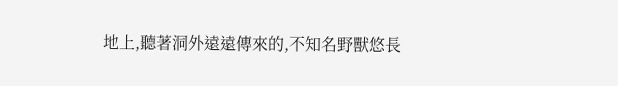地上,聽著洞外遠遠傳來的,不知名野獸悠長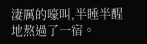淒厲的嚎叫,半睡半醒地熬過了一宿。